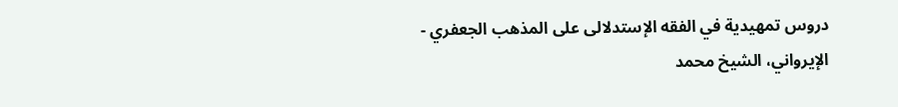دروس تمهيدية في الفقه الإستدلالى على المذهب الجعفري - الإيرواني، الشيخ محمد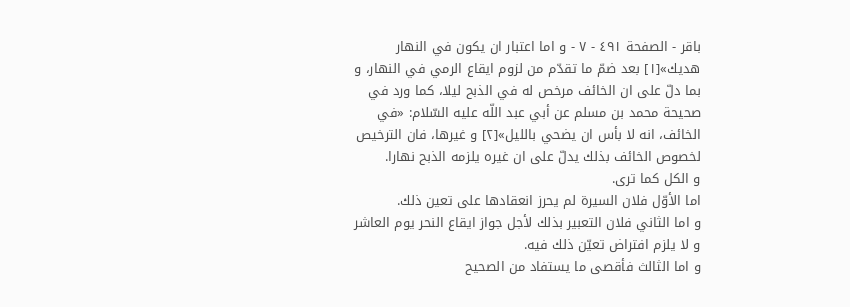باقر - الصفحة ٤٩١ - ٧ - و اما اعتبار ان يكون في النهار
هديك»[١] بعد ضمّ ما تقدّم من لزوم ايقاع الرمي في النهار، و بما دلّ على ان الخائف مرخص له في الذبح ليلا، كما ورد في صحيحة محمد بن مسلم عن أبي عبد اللّه عليه السّلام: «في الخائف، انه لا بأس ان يضحي بالليل»[٢] و غيرها، فان الترخيص لخصوص الخائف بذلك يدلّ على ان غيره يلزمه الذبح نهارا.
و الكل كما ترى.
اما الأوّل فلان السيرة لم يحرز انعقادها على تعين ذلك.
و اما الثاني فلان التعبير بذلك لأجل جواز ايقاع النحر يوم العاشر و لا يلزم افتراض تعيّن ذلك فيه.
و اما الثالث فأقصى ما يستفاد من الصحيح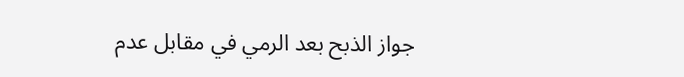جواز الذبح بعد الرمي في مقابل عدم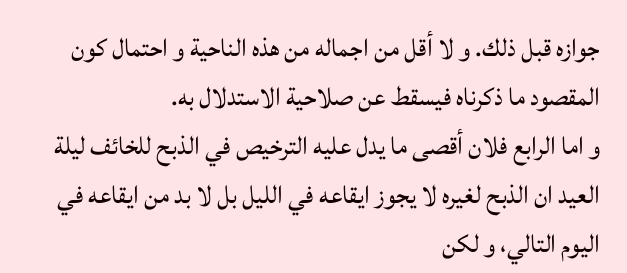جوازه قبل ذلك. و لا أقل من اجماله من هذه الناحية و احتمال كون المقصود ما ذكرناه فيسقط عن صلاحية الاستدلال به.
و اما الرابع فلان أقصى ما يدل عليه الترخيص في الذبح للخائف ليلة العيد ان الذبح لغيره لا يجوز ايقاعه في الليل بل لا بد من ايقاعه في اليوم التالي، و لكن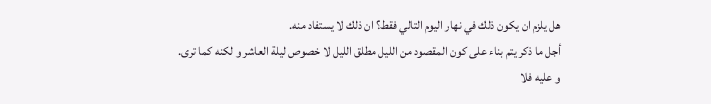هل يلزم ان يكون ذلك في نهار اليوم التالي فقط؟ ان ذلك لا يستفاد منه.
أجل ما ذكر يتم بناء على كون المقصود من الليل مطلق الليل لا خصوص ليلة العاشر و لكنه كما ترى.
و عليه فلا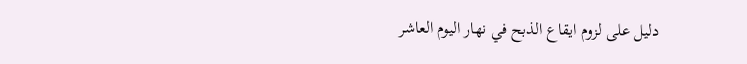دليل على لزوم ايقاع الذبح في نهار اليوم العاشر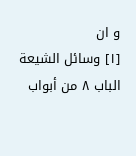و ان
[١] وسائل الشيعة الباب ٨ من أبواب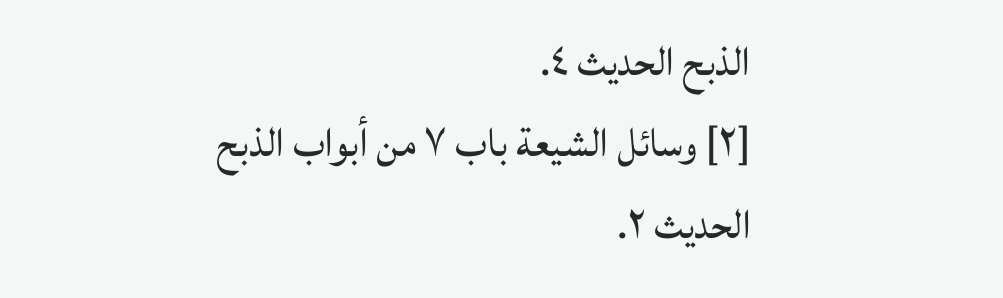الذبح الحديث ٤.
[٢] وسائل الشيعة باب ٧ من أبواب الذبح الحديث ٢.